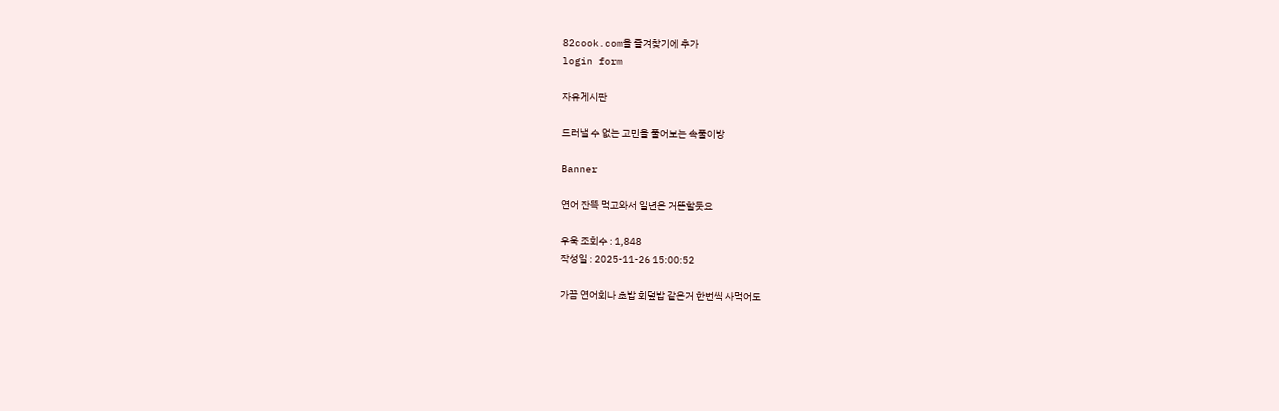82cook.com을 즐겨찾기에 추가
login form

자유게시판

드러낼 수 없는 고민을 풀어보는 속풀이방

Banner

연어 잔뜩 먹고와서 일년은 거뜬할듯요

우욱 조회수 : 1,848
작성일 : 2025-11-26 15:00:52

가끔 연어회나 초밥 회덮밥 같은거 한번씩 사먹어도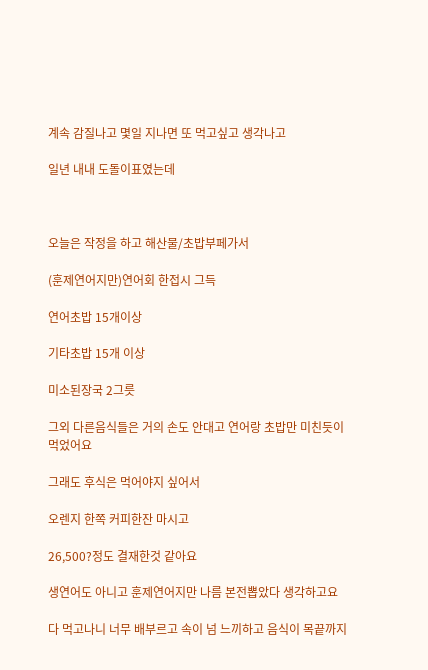계속 감질나고 몇일 지나면 또 먹고싶고 생각나고

일년 내내 도돌이표였는데



오늘은 작정을 하고 해산물/초밥부페가서

(훈제연어지만)연어회 한접시 그득

연어초밥 15개이상

기타초밥 15개 이상

미소된장국 2그릇

그외 다른음식들은 거의 손도 안대고 연어랑 초밥만 미친듯이 먹었어요

그래도 후식은 먹어야지 싶어서

오렌지 한쪽 커피한잔 마시고

26,500?정도 결재한것 같아요

생연어도 아니고 훈제연어지만 나름 본전뽑았다 생각하고요

다 먹고나니 너무 배부르고 속이 넘 느끼하고 음식이 목끝까지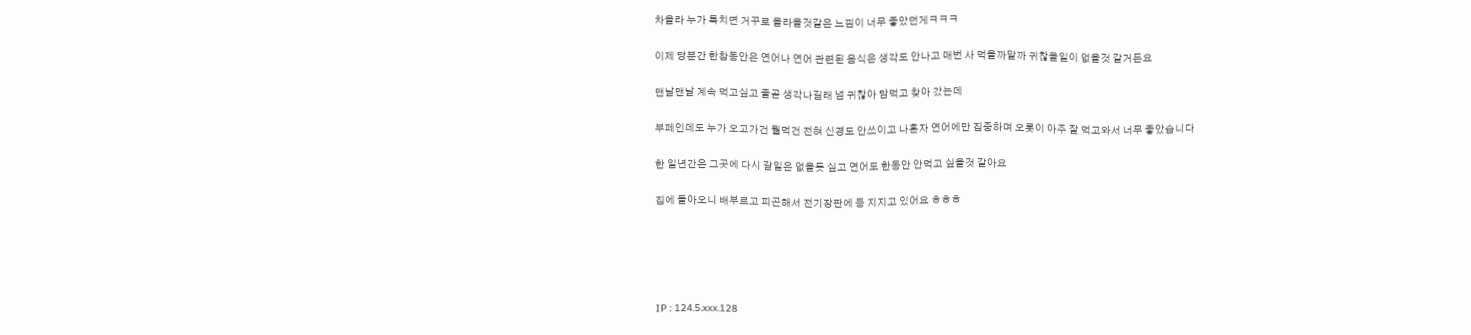차올라 누가 툭치면 거꾸로 올라올것같은 느낌이 너무 좋았던게ㅋㅋㅋ

이제 당분간 한참동안은 연어나 연어 관련된 음식은 생각도 안나고 매번 사 먹을까말까 귀찮을일이 없을것 같거든요

맨날맨날 계속 먹고싶고 줄곧 생각나길래 넘 귀찮아 맘먹고 찾아 갔는데

부페인데도 누가 오고가건 뭘먹건 전혀 신경도 안쓰이고 나혼자 연어에만 집중하며 오롯이 아주 잘 먹고와서 너무 좋았습니다

한 일년간은 그곳에 다시 갈일은 없을듯 싶고 연어도 한동안 안먹고 싶을것 같아요

집에 돌아오니 배부르고 피곤해서 전기장판에 등 지지고 있어요 ㅎㅎㅎ





IP : 124.5.xxx.128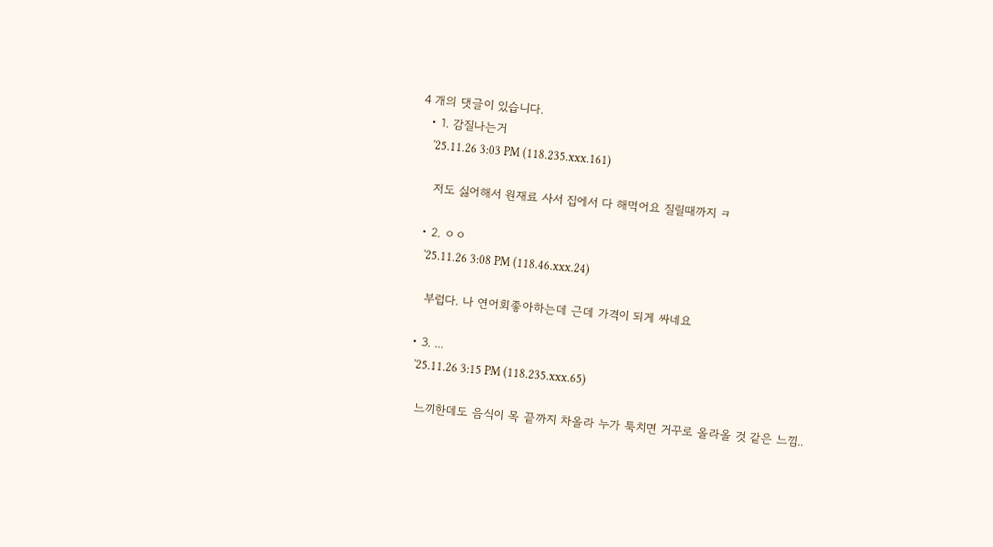4 개의 댓글이 있습니다.
  • 1. 감질나는거
    '25.11.26 3:03 PM (118.235.xxx.161)

    저도 싫어해서 원재료 사서 집에서 다 해먹어요 질릴때까지 ㅋ

  • 2. ㅇㅇ
    '25.11.26 3:08 PM (118.46.xxx.24)

    부럽다. 나 연어회좋아하는데 근데 가격이 되게 싸네요

  • 3. ...
    '25.11.26 3:15 PM (118.235.xxx.65)

    느끼한데도 음식이 목 끝까지 차올라 누가 툭치면 거꾸로 올라올 것 같은 느낌..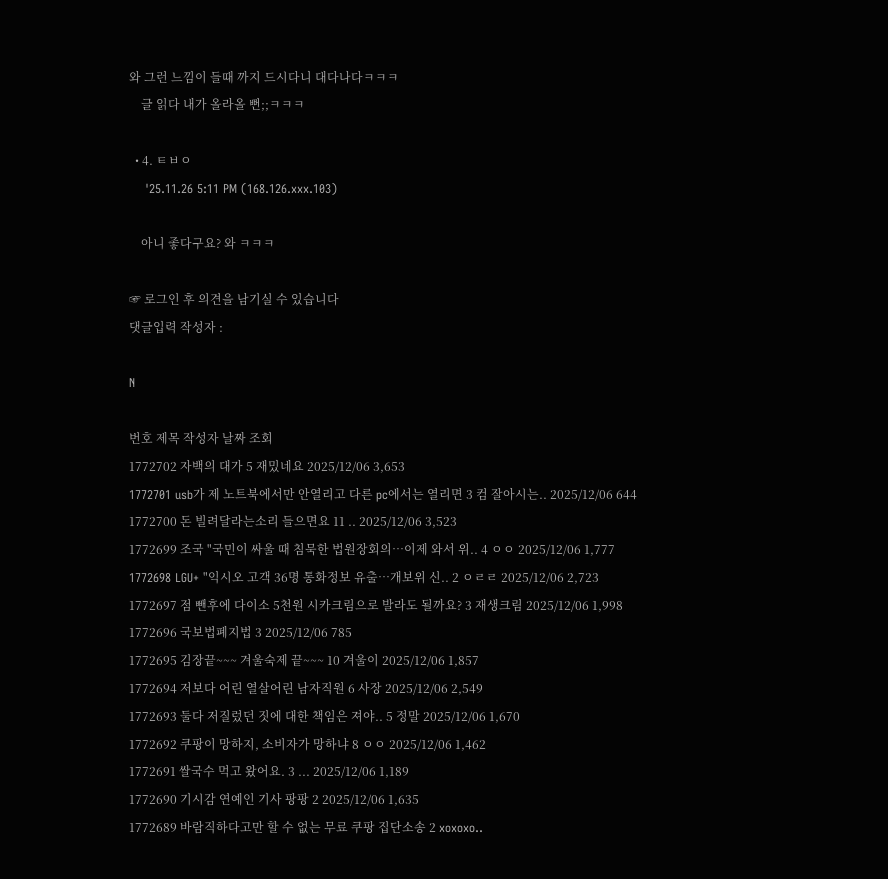와 그런 느낌이 들때 까지 드시다니 대다나다ㅋㅋㅋ
    글 읽다 내가 올라올 뻔;;ㅋㅋㅋ

  • 4. ㅌㅂㅇ
    '25.11.26 5:11 PM (168.126.xxx.103)

    아니 좋다구요? 와 ㅋㅋㅋ

☞ 로그인 후 의견을 남기실 수 있습니다
댓글입력 작성자 :

N

번호 제목 작성자 날짜 조회
1772702 자백의 대가 5 재밌네요 2025/12/06 3,653
1772701 usb가 제 노트북에서만 안열리고 다른 pc에서는 열리면 3 컴 잘아시는.. 2025/12/06 644
1772700 돈 빌려달라는소리 들으면요 11 .. 2025/12/06 3,523
1772699 조국 "국민이 싸울 때 침묵한 법원장회의…이제 와서 위.. 4 ㅇㅇ 2025/12/06 1,777
1772698 LGU+ "익시오 고객 36명 통화정보 유출…개보위 신.. 2 ㅇㄹㄹ 2025/12/06 2,723
1772697 점 뺀후에 다이소 5천원 시카크림으로 발라도 될까요? 3 재생크림 2025/12/06 1,998
1772696 국보법폐지법 3 2025/12/06 785
1772695 김장끝~~~ 겨울숙제 끝~~~ 10 겨울이 2025/12/06 1,857
1772694 저보다 어린 열살어린 남자직원 6 사장 2025/12/06 2,549
1772693 둘다 저질렀던 짓에 대한 책임은 져야.. 5 정말 2025/12/06 1,670
1772692 쿠팡이 망하지, 소비자가 망하냐 8 ㅇㅇ 2025/12/06 1,462
1772691 쌀국수 먹고 왔어요. 3 ... 2025/12/06 1,189
1772690 기시감 연예인 기사 팡팡 2 2025/12/06 1,635
1772689 바람직하다고만 할 수 없는 무료 쿠팡 집단소송 2 xoxoxo..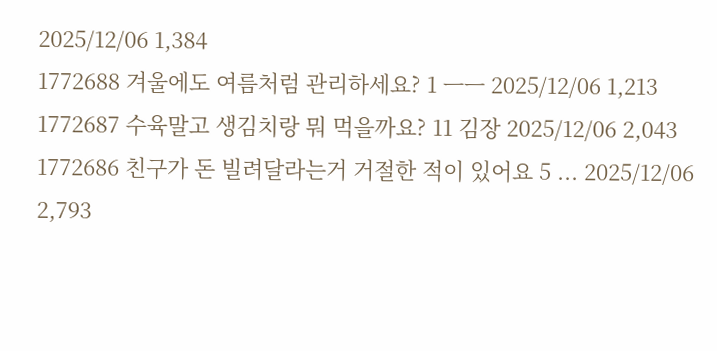2025/12/06 1,384
1772688 겨울에도 여름처럼 관리하세요? 1 ㅡㅡ 2025/12/06 1,213
1772687 수육말고 생김치랑 뭐 먹을까요? 11 김장 2025/12/06 2,043
1772686 친구가 돈 빌려달라는거 거절한 적이 있어요 5 ... 2025/12/06 2,793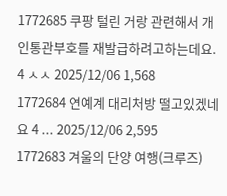1772685 쿠팡 털린 거랑 관련해서 개인통관부호를 재발급하려고하는데요. 4 ㅅㅅ 2025/12/06 1,568
1772684 연예계 대리처방 떨고있겠네요 4 ... 2025/12/06 2,595
1772683 겨울의 단양 여행(크루즈)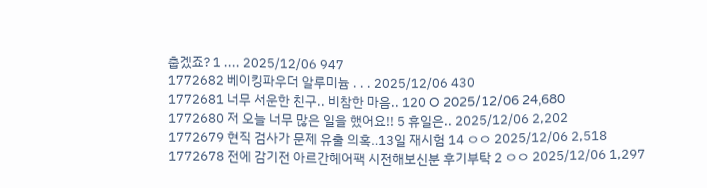춥겠죠? 1 .... 2025/12/06 947
1772682 베이킹파우더 알루미늄 . . . 2025/12/06 430
1772681 너무 서운한 친구.. 비참한 마음.. 120 O 2025/12/06 24,680
1772680 저 오늘 너무 많은 일을 했어요!! 5 휴일은.. 2025/12/06 2,202
1772679 현직 검사가 문제 유출 의혹‥13일 재시험 14 ㅇㅇ 2025/12/06 2,518
1772678 전에 감기전 아르간헤어팩 시전해보신분 후기부탁 2 ㅇㅇ 2025/12/06 1,297